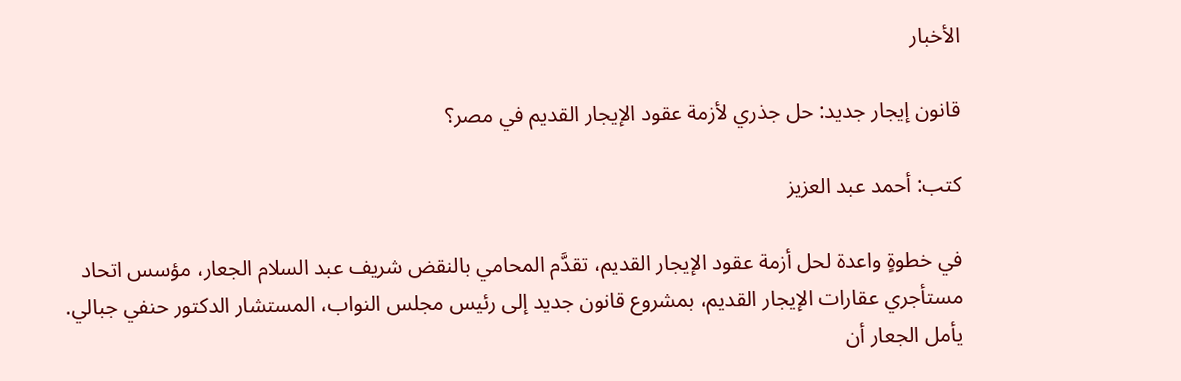الأخبار

قانون إيجار جديد: حل جذري لأزمة عقود الإيجار القديم في مصر؟

كتب: أحمد عبد العزيز

في خطوةٍ واعدة لحل أزمة عقود الإيجار القديم، تقدَّم المحامي بالنقض شريف عبد السلام الجعار، مؤسس اتحاد مستأجري عقارات الإيجار القديم، بمشروع قانون جديد إلى رئيس مجلس النواب، المستشار الدكتور حنفي جبالي. يأمل الجعار أن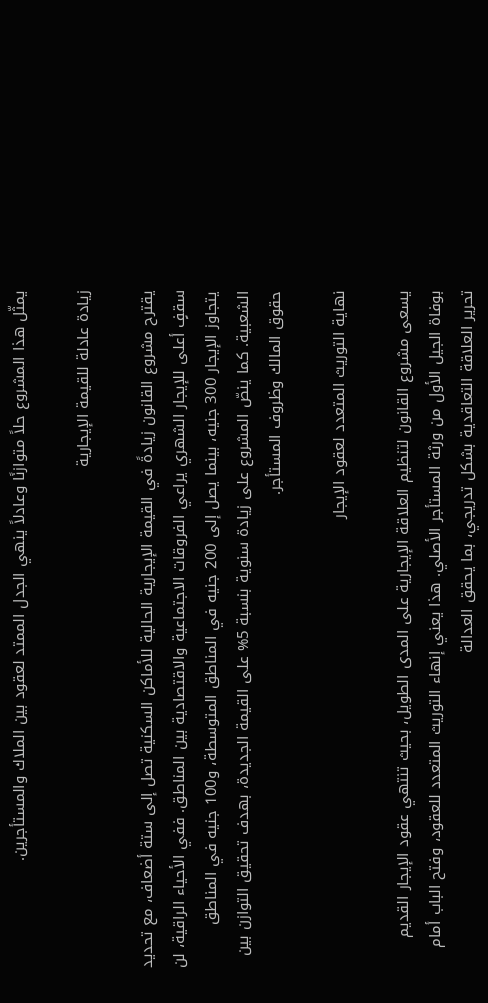يمثّل هذا المشروع حلاً متوازنًا وعادلاً ينهي الجدل الممتد لعقود بين الملاك والمستأجرين.

زيادة عادلة للقيمة الإيجارية

يقترح مشروع القانون زيادةً في القيمة الإيجارية الحالية للأماكن السكنية تصل إلى ستة أضعاف، مع تحديد سقفٍ أعلى للإيجار الشهري يراعي الفروقات الاجتماعية والاقتصادية بين المناطق. ففي الأحياء الراقية، لن يتجاوز الإيجار 300 جنيه، بينما يصل إلى 200 جنيه في المناطق المتوسطة، و100 جنيه في المناطق الشعبية. كما ينصّ المشروع على زيادة سنوية بنسبة 5% على القيمة الجديدة، بهدف تحقيق التوازن بين حقوق المالك وظروف المستأجر.

نهاية التوريث المتعدد لعقود الإيجار

يسعى مشروع القانون لتنظيم العلاقة الإيجارية على المدى الطويل، بحيث تنتهي عقود الإيجار القديم بوفاة الجيل الأول من ورثة المستأجر الأصلي. هذا يعني إنهاء التوريث المتعدد للعقود، وفتح الباب أمام تحرير العلاقة التعاقدية بشكل تدريجي، بما يحقق العدالة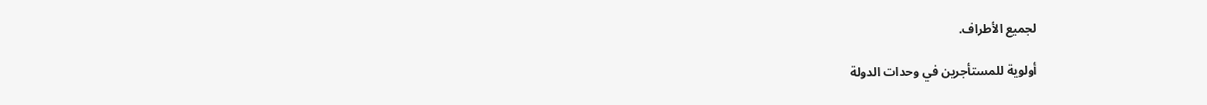لجميع الأطراف.

أولوية للمستأجرين في وحدات الدولة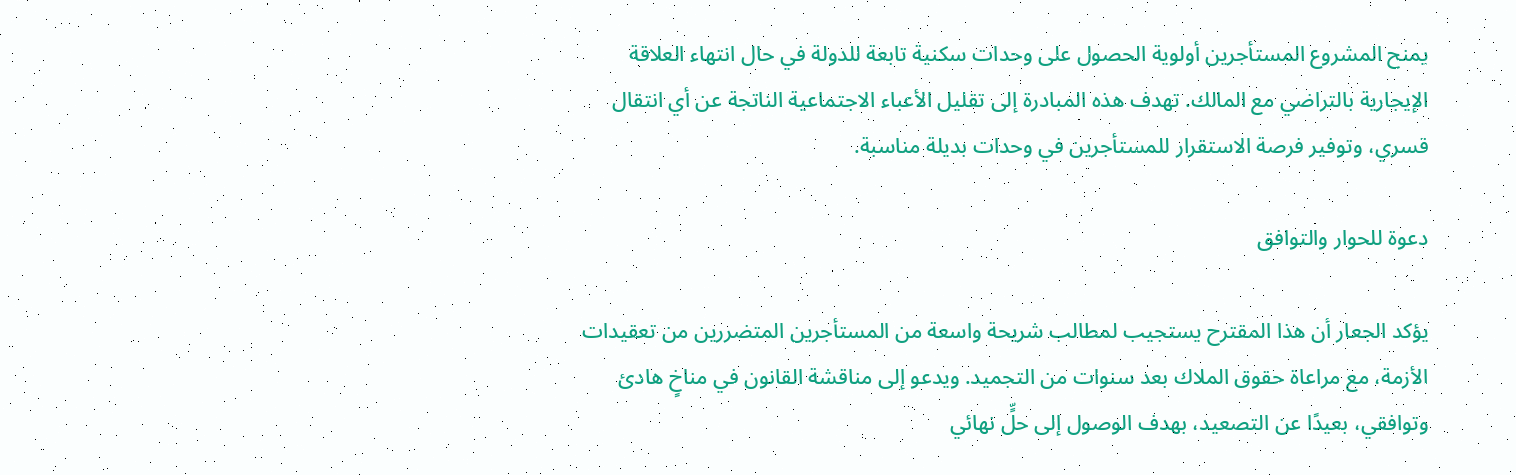يمنح المشروع المستأجرين أولوية الحصول على وحدات سكنية تابعة للدولة في حال انتهاء العلاقة الإيجارية بالتراضي مع المالك. تهدف هذه المبادرة إلى تقليل الأعباء الاجتماعية الناتجة عن أي انتقال قسري، وتوفير فرصة الاستقرار للمستأجرين في وحدات بديلة مناسبة.

دعوة للحوار والتوافق

يؤكد الجعار أن هذا المقترح يستجيب لمطالب شريحة واسعة من المستأجرين المتضررين من تعقيدات الأزمة، مع مراعاة حقوق الملاك بعد سنوات من التجميد. ويدعو إلى مناقشة القانون في مناخٍ هادئ وتوافقي، بعيدًا عن التصعيد، بهدف الوصول إلى حلٍّ نهائي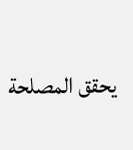يحقق المصلحة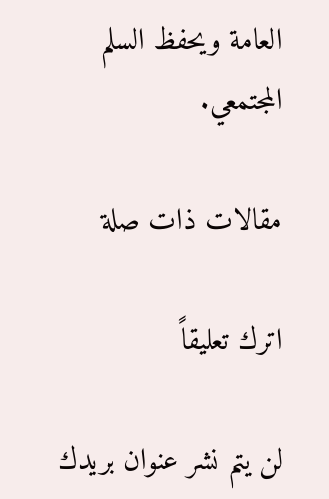العامة ويحفظ السلم المجتمعي.

مقالات ذات صلة

اترك تعليقاً

لن يتم نشر عنوان بريدك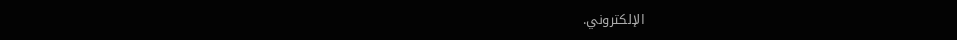الإلكتروني.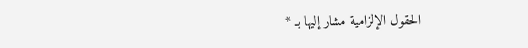الحقول الإلزامية مشار إليها بـ *